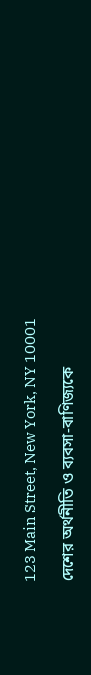123 Main Street, New York, NY 10001

দেশের অর্থনীতি ও ব্যবসা-বাণিজ্যকে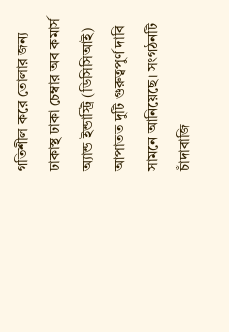গতিশীল করে তোলার জন্য ঢাকাস্থ ঢাকা চেম্বার অব কমার্স অ্যান্ড ইন্ডাস্ট্রি (ডিসিসিআই) আপাতত দুটি গুরুত্বপুর্ণ দাবি সামনে আনিয়েছে। সংগঠনটি চাঁদাবাজি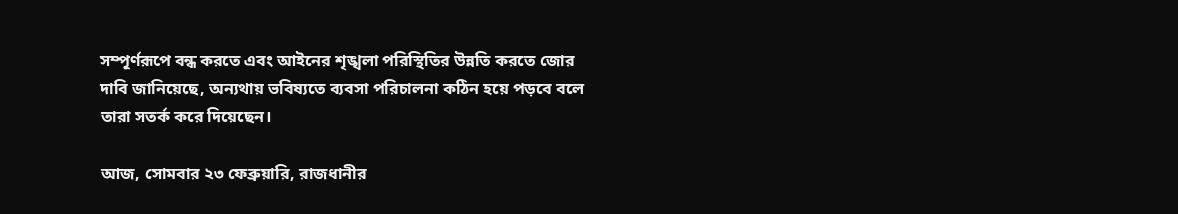সম্পূর্ণরূপে বন্ধ করতে এবং আইনের শৃঙ্খলা পরিস্থিতির উন্নতি করতে জোর দাবি জানিয়েছে, অন্যথায় ভবিষ্যতে ব্যবসা পরিচালনা কঠিন হয়ে পড়বে বলে তারা সতর্ক করে দিয়েছেন।

আজ, সোমবার ২৩ ফেব্রুয়ারি, রাজধানীর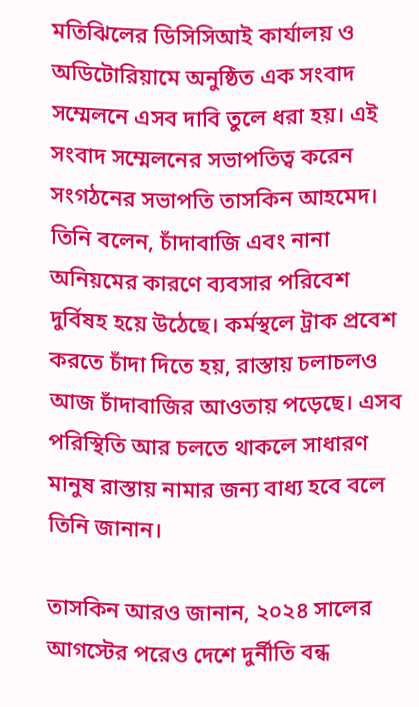মতিঝিলের ডিসিসিআই কার্যালয় ও অডিটোরিয়ামে অনুষ্ঠিত এক সংবাদ সম্মেলনে এসব দাবি তুলে ধরা হয়। এই সংবাদ সম্মেলনের সভাপতিত্ব করেন সংগঠনের সভাপতি তাসকিন আহমেদ। তিনি বলেন, চাঁদাবাজি এবং নানা অনিয়মের কারণে ব্যবসার পরিবেশ দুর্বিষহ হয়ে উঠেছে। কর্মস্থলে ট্রাক প্রবেশ করতে চাঁদা দিতে হয়, রাস্তায় চলাচলও আজ চাঁদাবাজির আওতায় পড়েছে। এসব পরিস্থিতি আর চলতে থাকলে সাধারণ মানুষ রাস্তায় নামার জন্য বাধ্য হবে বলে তিনি জানান।

তাসকিন আরও জানান, ২০২৪ সালের আগস্টের পরেও দেশে দুর্নীতি বন্ধ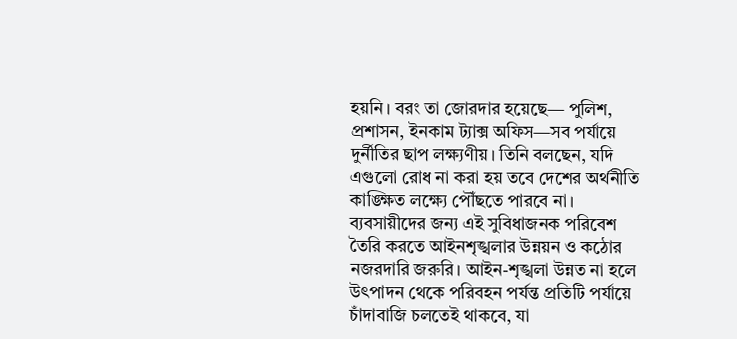হয়নি। বরং তা জোরদার হয়েছে— পুলিশ, প্রশাসন, ইনকাম ট্যাক্স অফিস—সব পর্যায়ে দুর্নীতির ছাপ লক্ষ্যণীয়। তিনি বলছেন, যদি এগুলো রোধ না করা হয় তবে দেশের অর্থনীতি কাঙ্ক্ষিত লক্ষ্যে পৌঁছতে পারবে না। ব্যবসায়ীদের জন্য এই সুবিধাজনক পরিবেশ তৈরি করতে আইনশৃঙ্খলার উন্নয়ন ও কঠোর নজরদারি জরুরি। আইন-শৃঙ্খলা উন্নত না হলে উৎপাদন থেকে পরিবহন পর্যন্ত প্রতিটি পর্যায়ে চাঁদাবাজি চলতেই থাকবে, যা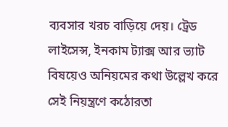ব্যবসার খরচ বাড়িয়ে দেয়। ট্রেড লাইসেন্স, ইনকাম ট্যাক্স আর ভ্যাট বিষয়েও অনিয়মের কথা উল্লেখ করে সেই নিয়ন্ত্রণে কঠোরতা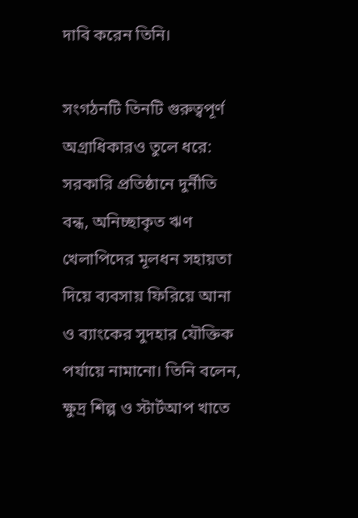দাবি করেন তিনি।

সংগঠনটি তিনটি গুরুত্বপূর্ণ অগ্রাধিকারও তুলে ধরে: সরকারি প্রতিষ্ঠানে দুর্নীতি বন্ধ, অনিচ্ছাকৃত ঋণ খেলাপিদের মূলধন সহায়তা দিয়ে ব্যবসায় ফিরিয়ে আনা ও ব্যাংকের সুদহার যৌক্তিক পর্যায়ে নামানো। তিনি বলেন, ক্ষুদ্র শিল্প ও স্টার্টআপ খাতে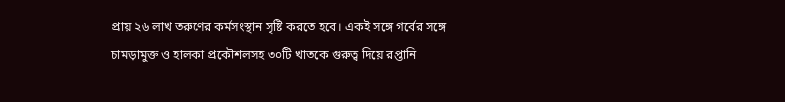প্রায় ২৬ লাখ তরুণের কর্মসংস্থান সৃষ্টি করতে হবে। একই সঙ্গে গর্বের সঙ্গে চামড়ামুক্ত ও হালকা প্রকৌশলসহ ৩০টি খাতকে গুরুত্ব দিয়ে রপ্তানি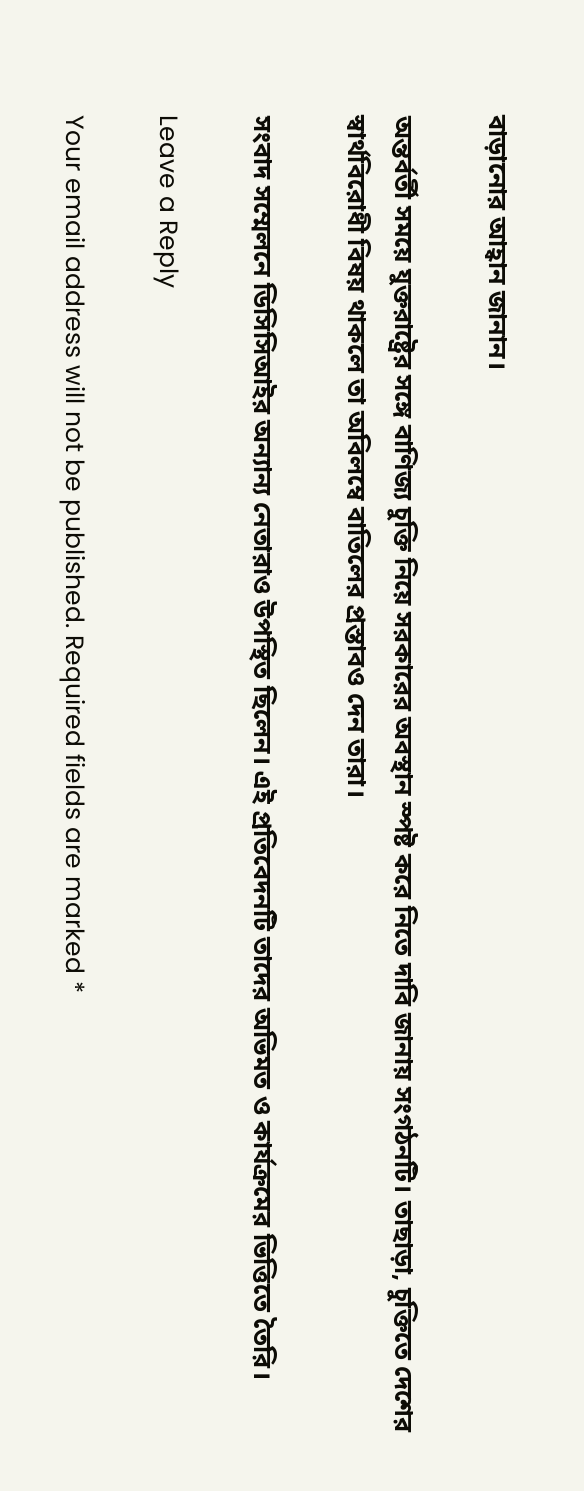বাড়ানোর আহ্বান জানান।

অন্তর্বর্তী সময়ে যুক্তরাষ্ট্রের সঙ্গে বাণিজ্য চুক্তি নিয়ে সরকারের অবস্থান স্পষ্ট করে নিতে দাবি জানায় সংগঠনটি। তাছাড়া, চুক্তিতে দেশের স্বার্থবিরোধী বিষয় থাকলে তা অবিলম্বে বাতিলের প্রস্তাবও দেন তারা।

সংবাদ সম্মেলনে ডিসিসিআইর অন্যান্য নেতারাও উপস্থিত ছিলেন। এই প্রতিবেদনটি তাদের অভিমত ও কার্যক্রমের ভিত্তিতে তৈরি।

Leave a Reply

Your email address will not be published. Required fields are marked *